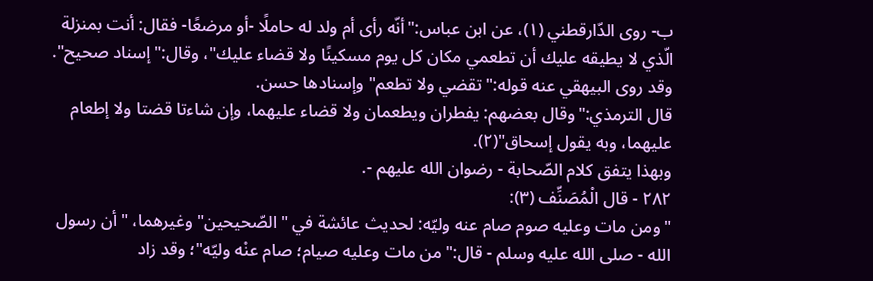ب- روى الدّارقطني (١)، عن ابن عباس:"أنّه رأى أم ولد له حاملًا -أو مرضعًا- فقال: أنت بمنزلة الّذي لا يطيقه عليك أن تطعمي مكان كل يوم مسكينًا ولا قضاء عليك"، وقال:"إسناد صحيح". وقد روى البيهقي عنه قوله:"تقضي ولا تطعم" وإسنادها حسن.
قال الترمذي:"وقال بعضهم: يفطران ويطعمان ولا قضاء عليهما، وإن شاءتا قضتا ولا إطعام عليهما، وبه يقول إسحاق"(٢).
وبهذا يتفق كلام الصّحابة - رضوان الله عليهم -.
٢٨٢ - قال الْمُصَنِّف (٣):
"ومن مات وعليه صوم صام عنه وليّه: لحديث عائشة في "الصّحيحين" وغيرهما، "أن رسول الله - صلى الله عليه وسلم - قال:"من مات وعليه صيام؛ صام عنْه وليّه"؛ وقد زاد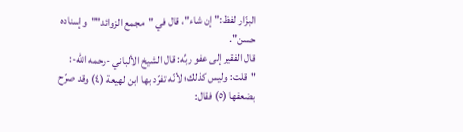البزّار لفظ:"إن شاء"، قال في "مجمع الزوائد""وإسناده حسن".
قال الفقير إلى عفو ربِّه: قال الشيخ الألباني -رحمه الله-: "قلت: وليس كذلك؛ لأنّه تفرّد بها ابن لهيعة (٤) وقد صرّح بضعفها (٥) فقال: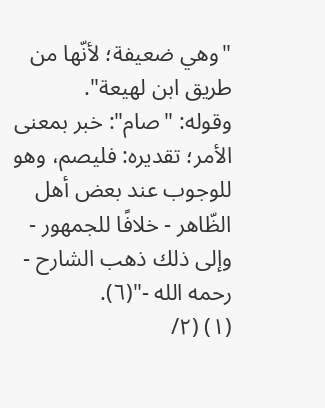"وهي ضعيفة؛ لأنّها من طريق ابن لهيعة".
وقوله: "صام": خبر بمعنى الأمر؛ تقديره: فليصم، وهو للوجوب عند بعض أهل الظّاهر - خلافًا للجمهور - وإلى ذلك ذهب الشارح - رحمه الله -"(٦).
(١) (٢/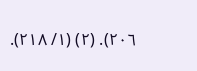٢٠٦). (٢) (١/ ٢١٨).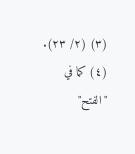(٣) (٢/ ٢٣). (٤) كما في "الفتح"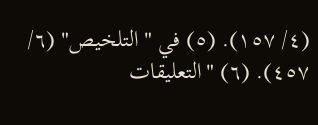(٤/ ١٥٧). (٥) في "التلخيص" (٦/ ٤٥٧). (٦) "التعليقات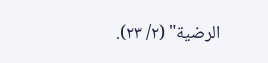الرضية" (٢/ ٢٣).